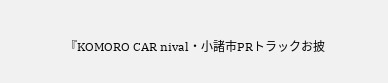『KOMORO CAR nival・小諸市PRトラックお披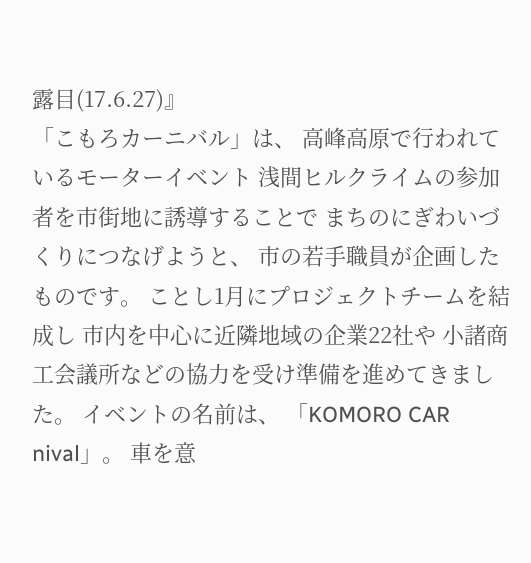露目(17.6.27)』
「こもろカーニバル」は、 高峰高原で行われているモーターイベント 浅間ヒルクライムの参加者を市街地に誘導することで まちのにぎわいづくりにつなげようと、 市の若手職員が企画したものです。 ことし1月にプロジェクトチームを結成し 市内を中心に近隣地域の企業22社や 小諸商工会議所などの協力を受け準備を進めてきました。 イベントの名前は、 「KOMORO CAR nival」。 車を意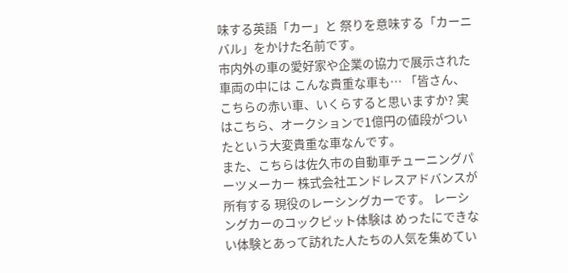味する英語「カー」と 祭りを意味する「カーニバル」をかけた名前です。
市内外の車の愛好家や企業の協力で展示された車両の中には こんな貴重な車も… 「皆さん、こちらの赤い車、いくらすると思いますか? 実はこちら、オークションで1億円の値段がついたという大変貴重な車なんです。
また、こちらは佐久市の自動車チューニングパーツメーカー 株式会社エンドレスアドバンスが所有する 現役のレーシングカーです。 レーシングカーのコックピット体験は めったにできない体験とあって訪れた人たちの人気を集めてい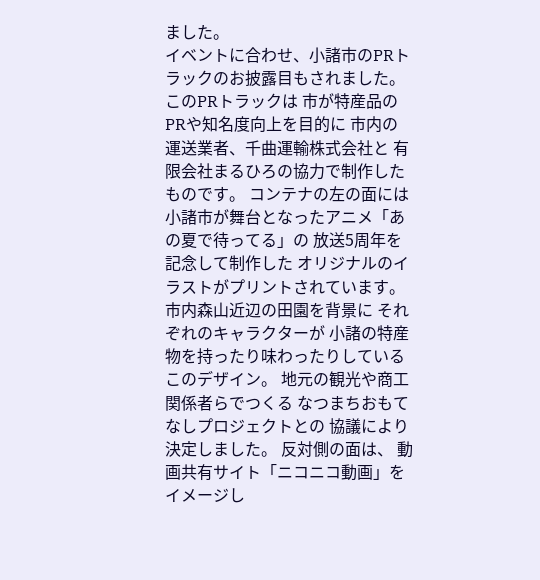ました。
イベントに合わせ、小諸市のPRトラックのお披露目もされました。 このPRトラックは 市が特産品のPRや知名度向上を目的に 市内の運送業者、千曲運輸株式会社と 有限会社まるひろの協力で制作したものです。 コンテナの左の面には 小諸市が舞台となったアニメ「あの夏で待ってる」の 放送5周年を記念して制作した オリジナルのイラストがプリントされています。 市内森山近辺の田園を背景に それぞれのキャラクターが 小諸の特産物を持ったり味わったりしているこのデザイン。 地元の観光や商工関係者らでつくる なつまちおもてなしプロジェクトとの 協議により決定しました。 反対側の面は、 動画共有サイト「ニコニコ動画」をイメージし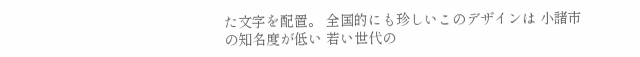た文字を配置。 全国的にも珍しいこのデザインは 小諸市の知名度が低い 若い世代の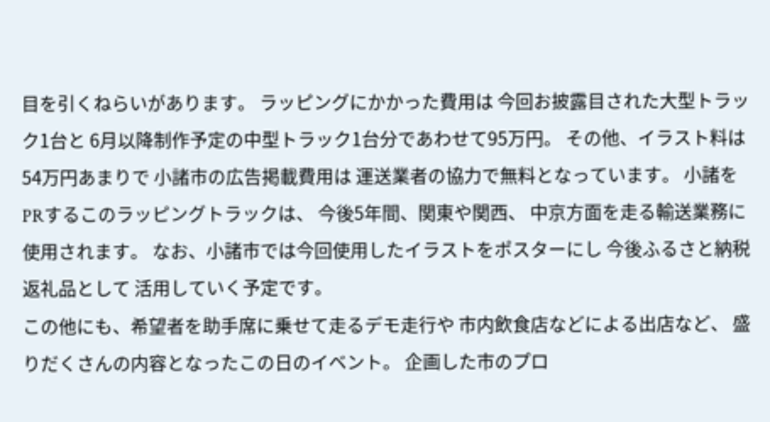目を引くねらいがあります。 ラッピングにかかった費用は 今回お披露目された大型トラック1台と 6月以降制作予定の中型トラック1台分であわせて95万円。 その他、イラスト料は54万円あまりで 小諸市の広告掲載費用は 運送業者の協力で無料となっています。 小諸をPRするこのラッピングトラックは、 今後5年間、関東や関西、 中京方面を走る輸送業務に使用されます。 なお、小諸市では今回使用したイラストをポスターにし 今後ふるさと納税返礼品として 活用していく予定です。
この他にも、希望者を助手席に乗せて走るデモ走行や 市内飲食店などによる出店など、 盛りだくさんの内容となったこの日のイベント。 企画した市のプロ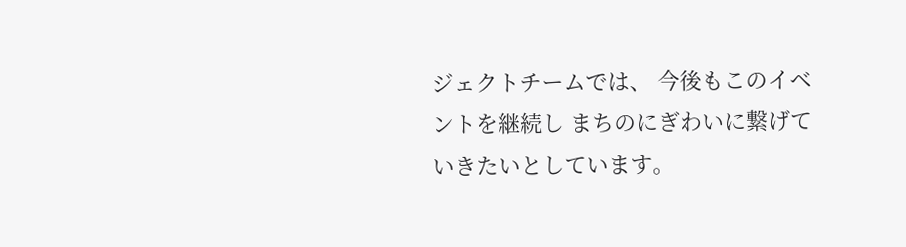ジェクトチームでは、 今後もこのイベントを継続し まちのにぎわいに繋げていきたいとしています。